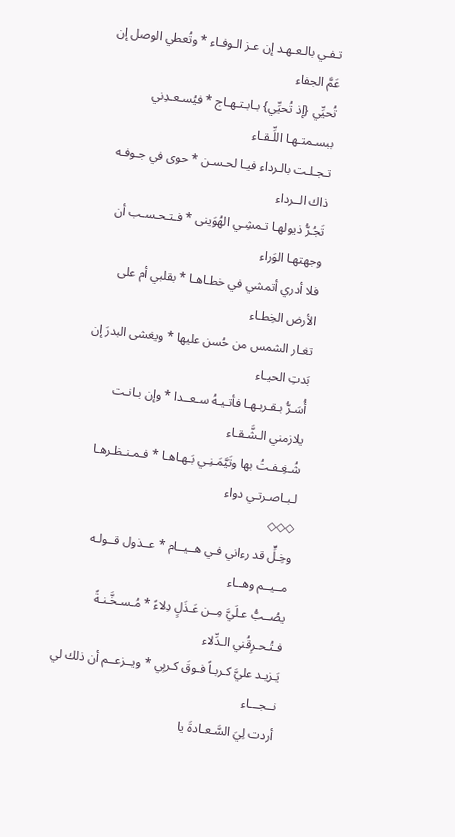تـفـي بالـعـهـد إن عـز الـوفـاء * وتُعطي الوصل إن عَمَّ الجفاء
تُحيِّي {إذ تُحيِّي} بـابـتـهـاج * فيُسـعـدِني ببسـمتـهـا اللِّـقـاء
تـجـلـت بالـرداء فيـا لحـسـن * حوى في جـوفـه ذاك الــرداء
تَجُـرُّ ذيولهـا تـمشِـي الهُوَينى * فـتـحـسـب أن وجهتهـا الوَراء
فلا أدري أتمشي في خطـاهـا * بقلبي أم على الأرض الخِطـاء
تغـار الشمس من حُسن عليها * ويغشى البدرَ إن بَدتِ الحيـاء
أُسَـرُّ بـقـربـهـا فأتـيـهُ سـعــدا * وإن بـانـت يلازمني الـشَّـقـاء
شُـغِـفـتُ بها وتَيَّمَـنِـي بَـهـاهـا * فـمـنـظـرهـا لـبـاصـرتـي دواء
◇◇◇
وخِـلٍّ قد رءاني فـي هــيــام * عــذول قــولـه مــيــم وهــاء
يصُــبُّ عـلَيَّ مِــن عَـذَلٍ دِلاءً * مُـسـخَّـنـةً فـتُـحـرِقُني الـدِّلاء
يَـزيـد عليَّ كـربـاً فـوقَ كـربِي * ويــزعــم أن ذلك لي نــجـــاء
أردت لِيَ السَّـعـادةَ يا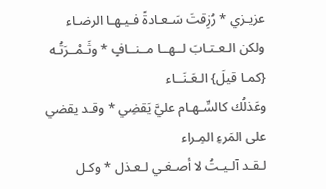عزيـزي * رُزِقتَ سَـعـادةً فـيـهـا الرضـاء
ولكن الـعـتـابَ لــهــا مــنــافٍ * وثَـمْــرَتُـه {كمـا قيلَ} الـعَـنَــاء
وعَذلُك كالسِّـهـام عليَّ يَقضِي * وقـد يقضي على المَرءِ المِـراء
لـقـد آلـيـتُ لا أصـغـي لـعـذل * وكـل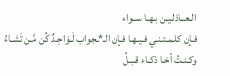الـعــاذلـيـن بـهـا ســواء
فـإن كلـمـتـنـي فـيـهـا فـإن الـ*ـجواب لَـوَاحِـدٌ كُن مَّـن تَشـاءُ
وكـنـتُ أخـا ذكـاء قـبـلُ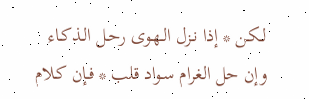لـكـن * إذا نـزل الـهـوى رحـل الـذكـاء
وإن حل الغرام سـواد قلب * فـإن كـلام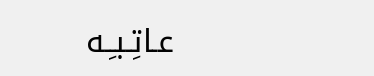عـاتِـبـِـه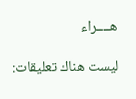هــــراء

ليست هناك تعليقات: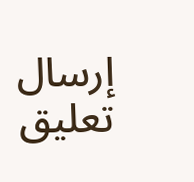إرسال تعليق